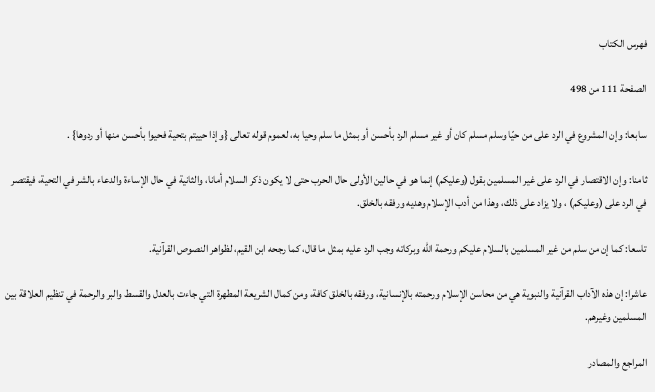فهرس الكتاب

الصفحة 111 من 498

سابعا: وإن المشروع في الرد على من حيّا وسلم مسلم كان أو غير مسلم الرد بأحسن أو بمثل ما سلم وحيا به، لعموم قوله تعالى {وإذا حييتم بتحية فحيوا بأحسن منها أو ردوها} .

ثامنا: وإن الاقتصار في الرد على غير المسلمين بقول (وعليكم) إنما هو في حالين الأولى حال الحرب حتى لا يكون ذكر السلام أمانا، والثانية في حال الإساءة والدعاء بالشر في التحية، فيقتصر في الرد على (وعليكم) ، ولا يزاد على ذلك، وهذا من أدب الإسلام وهديه ورفقه بالخلق.

تاسعا: كما إن من سلم من غير المسلمين بالسلام عليكم ورحمة الله وبركاته وجب الرد عليه بمثل ما قال، كما رجحه ابن القيم، لظواهر النصوص القرآنية.

عاشرا: إن هذه الآداب القرآنية والنبوية هي من محاسن الإسلام ورحمته بالإنسانية، ورفقه بالخلق كافة، ومن كمال الشريعة المطهرة التي جاءت بالعدل والقسط والبر والرحمة في تنظيم العلاقة بين المسلمين وغيرهم.

المراجع والمصادر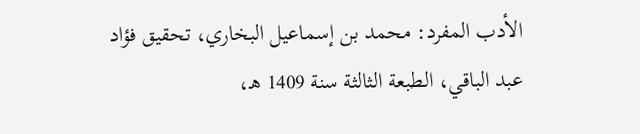الأدب المفرد: محمد بن إسماعيل البخاري، تحقيق فؤاد عبد الباقي، الطبعة الثالثة سنة 1409 هـ،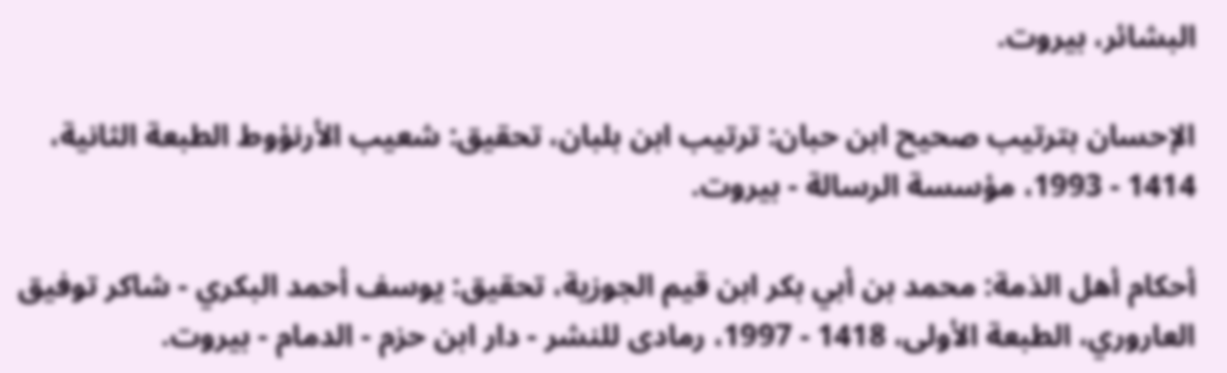البشائر، بيروت.

الإحسان بترتيب صحيح ابن حبان: ترتيب ابن بلبان، تحقيق: شعيب الأرنؤوط الطبعة الثانية، 1414 - 1993، مؤسسة الرسالة - بيروت.

أحكام أهل الذمة: محمد بن أبي بكر ابن قيم الجوزية، تحقيق: يوسف أحمد البكري - شاكر توفيق العاروري، الطبعة الأولى، 1418 - 1997، رمادى للنشر - دار ابن حزم - الدمام - بيروت.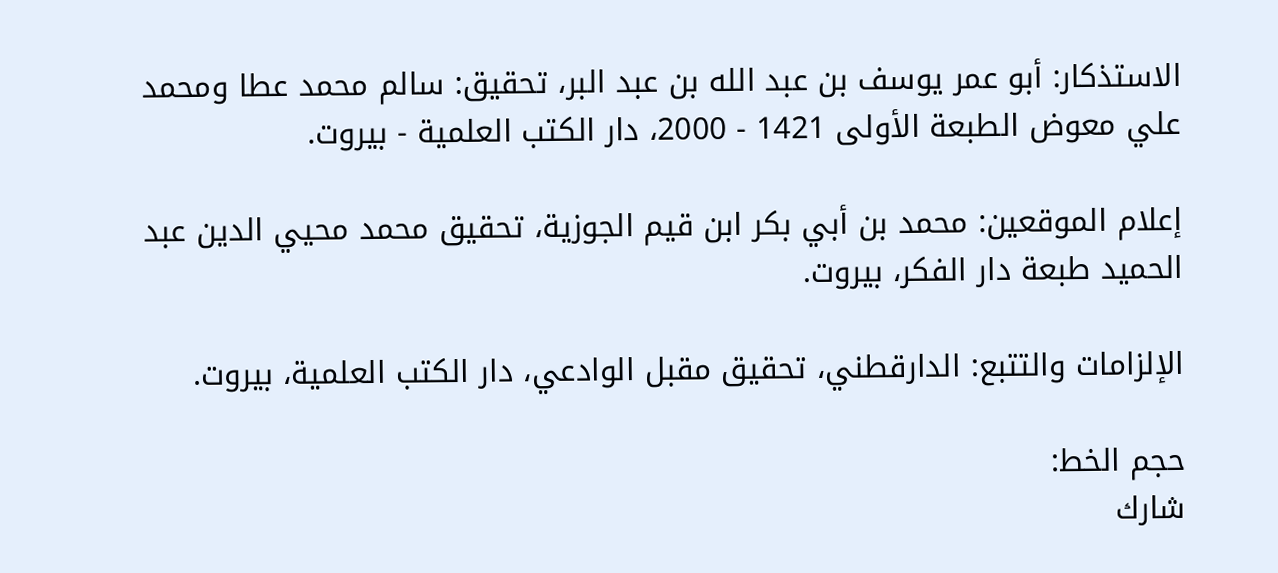الاستذكار: أبو عمر يوسف بن عبد الله بن عبد البر، تحقيق: سالم محمد عطا ومحمد علي معوض الطبعة الأولى 1421 - 2000، دار الكتب العلمية - بيروت.

إعلام الموقعين: محمد بن أبي بكر ابن قيم الجوزية، تحقيق محمد محيي الدين عبد الحميد طبعة دار الفكر، بيروت.

الإلزامات والتتبع: الدارقطني، تحقيق مقبل الوادعي، دار الكتب العلمية، بيروت.

حجم الخط:
شارك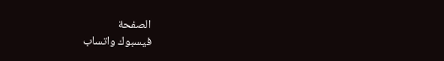الصفحة
فيسبوك واتساب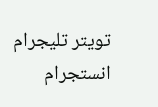تويتر تليجرام انستجرام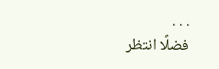. . .
فضلًا انتظر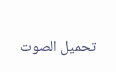تحميل الصوت